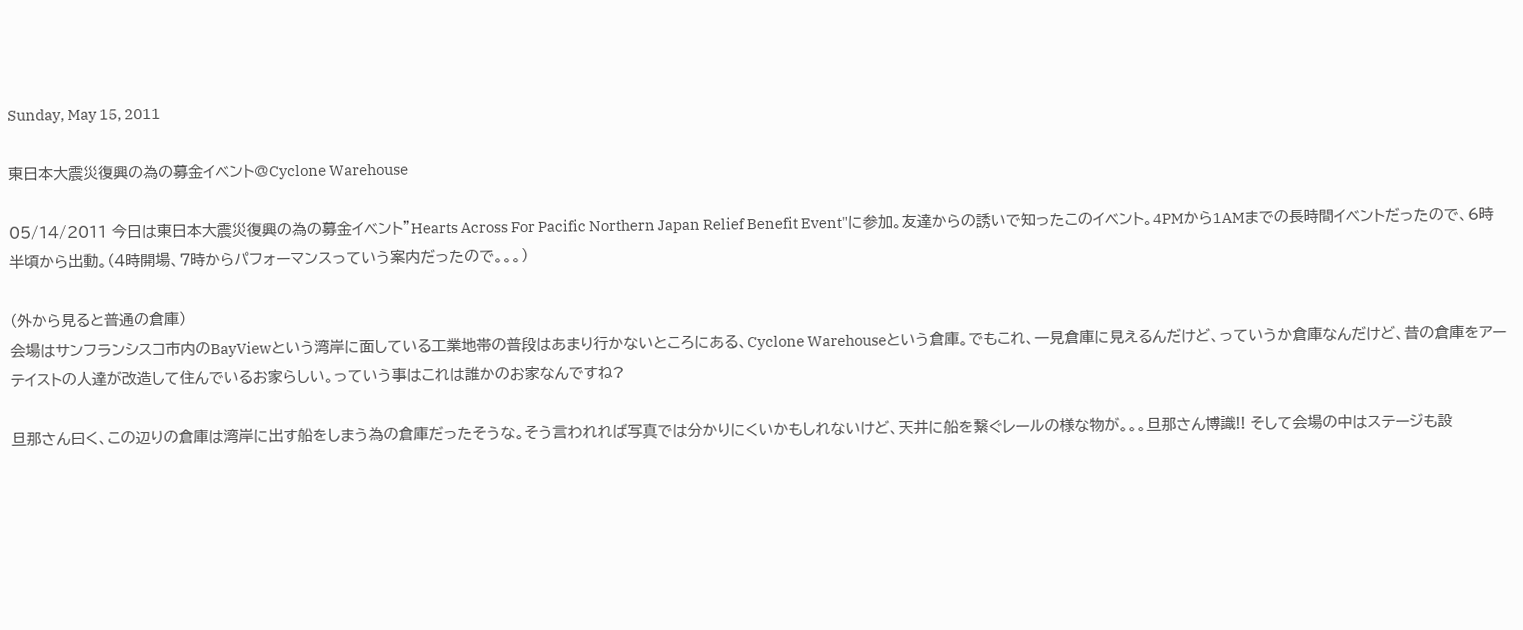Sunday, May 15, 2011

東日本大震災復興の為の募金イベント@Cyclone Warehouse

05/14/2011 今日は東日本大震災復興の為の募金イベント”Hearts Across For Pacific Northern Japan Relief Benefit Event"に参加。友達からの誘いで知ったこのイベント。4PMから1AMまでの長時間イベントだったので、6時半頃から出動。(4時開場、7時からパフォーマンスっていう案内だったので。。。)

(外から見ると普通の倉庫)
会場はサンフランシスコ市内のBayViewという湾岸に面している工業地帯の普段はあまり行かないところにある、Cyclone Warehouseという倉庫。でもこれ、一見倉庫に見えるんだけど、っていうか倉庫なんだけど、昔の倉庫をアーテイストの人達が改造して住んでいるお家らしい。っていう事はこれは誰かのお家なんですね?

旦那さん曰く、この辺りの倉庫は湾岸に出す船をしまう為の倉庫だったそうな。そう言われれば写真では分かりにくいかもしれないけど、天井に船を繋ぐレールの様な物が。。。旦那さん博識!! そして会場の中はステージも設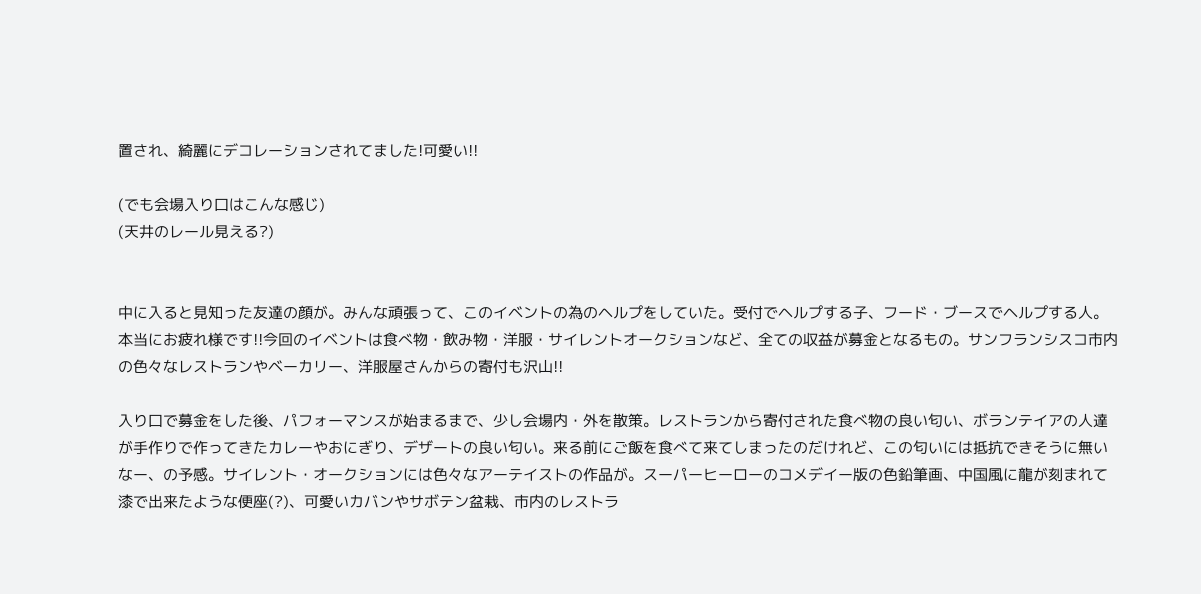置され、綺麗にデコレーションされてました!可愛い!!

(でも会場入り口はこんな感じ)
(天井のレール見える?)


中に入ると見知った友達の顔が。みんな頑張って、このイベントの為のヘルプをしていた。受付でヘルプする子、フード・ブースでヘルプする人。本当にお疲れ様です!!今回のイベントは食べ物・飲み物・洋服・サイレントオークションなど、全ての収益が募金となるもの。サンフランシスコ市内の色々なレストランやベーカリー、洋服屋さんからの寄付も沢山!!

入り口で募金をした後、パフォーマンスが始まるまで、少し会場内・外を散策。レストランから寄付された食べ物の良い匂い、ボランテイアの人達が手作りで作ってきたカレーやおにぎり、デザートの良い匂い。来る前にご飯を食べて来てしまったのだけれど、この匂いには抵抗できそうに無いなー、の予感。サイレント・オークションには色々なアーテイストの作品が。スーパーヒーローのコメデイー版の色鉛筆画、中国風に龍が刻まれて漆で出来たような便座(?)、可愛いカバンやサボテン盆栽、市内のレストラ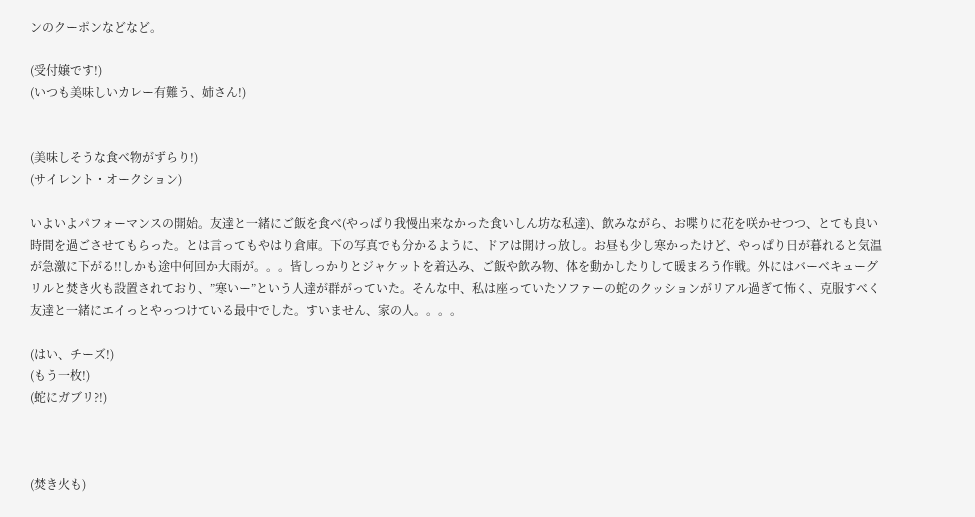ンのクーポンなどなど。

(受付嬢です!)
(いつも美味しいカレー有難う、姉さん!)


(美味しそうな食べ物がずらり!)
(サイレント・オークション)

いよいよパフォーマンスの開始。友達と一緒にご飯を食べ(やっぱり我慢出来なかった食いしん坊な私達)、飲みながら、お喋りに花を咲かせつつ、とても良い時間を過ごさせてもらった。とは言ってもやはり倉庫。下の写真でも分かるように、ドアは開けっ放し。お昼も少し寒かったけど、やっぱり日が暮れると気温が急激に下がる!!しかも途中何回か大雨が。。。皆しっかりとジャケットを着込み、ご飯や飲み物、体を動かしたりして暖まろう作戦。外にはバーベキューグリルと焚き火も設置されており、”寒いー”という人達が群がっていた。そんな中、私は座っていたソファーの蛇のクッションがリアル過ぎて怖く、克服すべく友達と一緒にエイっとやっつけている最中でした。すいません、家の人。。。。

(はい、チーズ!)
(もう一枚!)
(蛇にガブリ?!)



(焚き火も)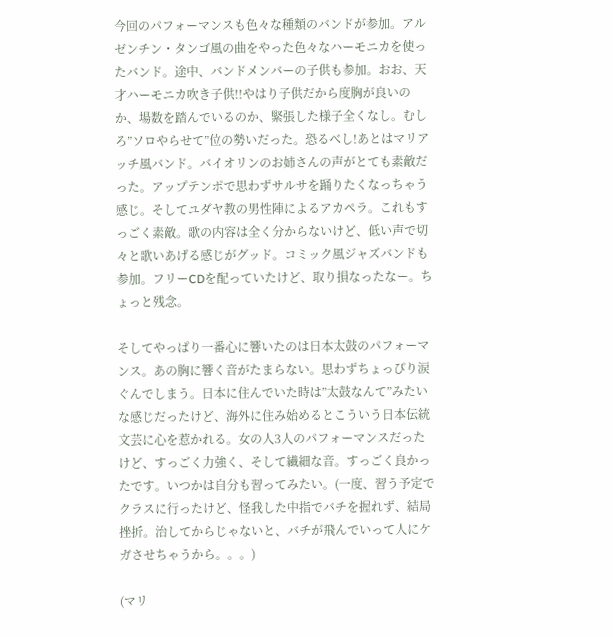今回のパフォーマンスも色々な種類のバンドが参加。アルゼンチン・タンゴ風の曲をやった色々なハーモニカを使ったバンド。途中、バンドメンバーの子供も参加。おお、天才ハーモニカ吹き子供!!やはり子供だから度胸が良いのか、場数を踏んでいるのか、緊張した様子全くなし。むしろ”ソロやらせて”位の勢いだった。恐るべし!あとはマリアッチ風バンド。バイオリンのお姉さんの声がとても素敵だった。アップテンポで思わずサルサを踊りたくなっちゃう感じ。そしてユダヤ教の男性陣によるアカペラ。これもすっごく素敵。歌の内容は全く分からないけど、低い声で切々と歌いあげる感じがグッド。コミック風ジャズバンドも参加。フリーCDを配っていたけど、取り損なったなー。ちょっと残念。

そしてやっぱり一番心に響いたのは日本太鼓のパフォーマンス。あの胸に響く音がたまらない。思わずちょっぴり涙ぐんでしまう。日本に住んでいた時は”太鼓なんて”みたいな感じだったけど、海外に住み始めるとこういう日本伝統文芸に心を惹かれる。女の人3人のパフォーマンスだったけど、すっごく力強く、そして繊細な音。すっごく良かったです。いつかは自分も習ってみたい。(一度、習う予定でクラスに行ったけど、怪我した中指でバチを握れず、結局挫折。治してからじゃないと、バチが飛んでいって人にケガさせちゃうから。。。)

(マリ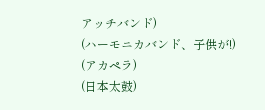アッチバンド)
(ハーモニカバンド、子供が!)
(アカペラ)
(日本太鼓)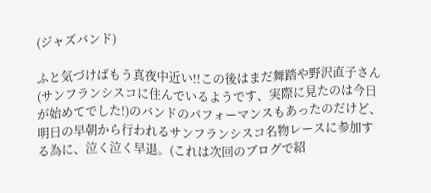(ジャズバンド)

ふと気づけばもう真夜中近い!!この後はまだ舞踏や野沢直子さん(サンフランシスコに住んでいるようです、実際に見たのは今日が始めてでした!)のバンドのパフォーマンスもあったのだけど、明日の早朝から行われるサンフランシスコ名物レースに参加する為に、泣く泣く早退。(これは次回のブログで紹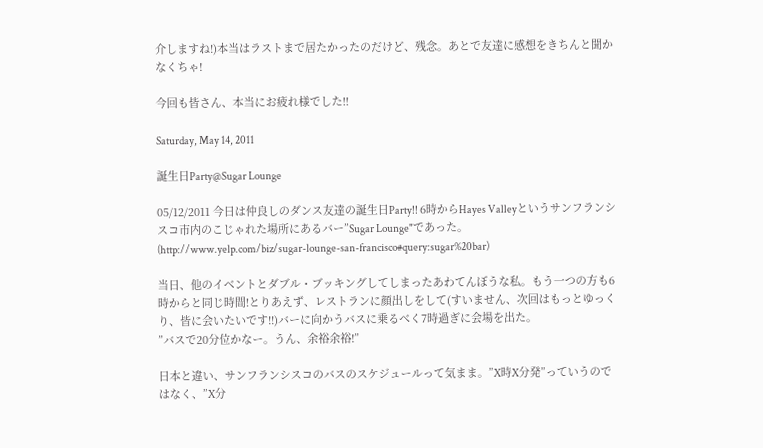介しますね!)本当はラストまで居たかったのだけど、残念。あとで友達に感想をきちんと聞かなくちゃ!

今回も皆さん、本当にお疲れ様でした!!

Saturday, May 14, 2011

誕生日Party@Sugar Lounge

05/12/2011 今日は仲良しのダンス友達の誕生日Party!! 6時からHayes Valleyというサンフランシスコ市内のこじゃれた場所にあるバー”Sugar Lounge"であった。
(http://www.yelp.com/biz/sugar-lounge-san-francisco#query:sugar%20bar)

当日、他のイベントとダブル・ブッキングしてしまったあわてんぼうな私。もう一つの方も6時からと同じ時間!とりあえず、レストランに顔出しをして(すいません、次回はもっとゆっくり、皆に会いたいです!!)バーに向かうバスに乗るべく7時過ぎに会場を出た。
”バスで20分位かなー。うん、余裕余裕!”

日本と違い、サンフランシスコのバスのスケジュールって気まま。”X時X分発”っていうのではなく、”X分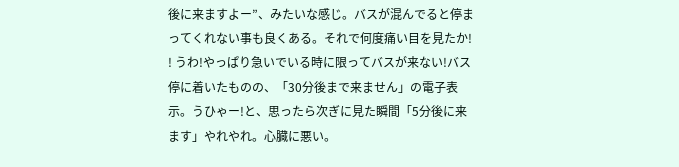後に来ますよー”、みたいな感じ。バスが混んでると停まってくれない事も良くある。それで何度痛い目を見たか! ! うわ!やっぱり急いでいる時に限ってバスが来ない!バス停に着いたものの、「30分後まで来ません」の電子表示。うひゃー!と、思ったら次ぎに見た瞬間「5分後に来ます」やれやれ。心臓に悪い。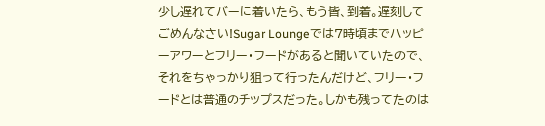少し遅れてバーに着いたら、もう皆、到着。遅刻してごめんなさい!Sugar Loungeでは7時頃までハッピーアワーとフリー・フードがあると聞いていたので、それをちゃっかり狙って行ったんだけど、フリー・フードとは普通のチップスだった。しかも残ってたのは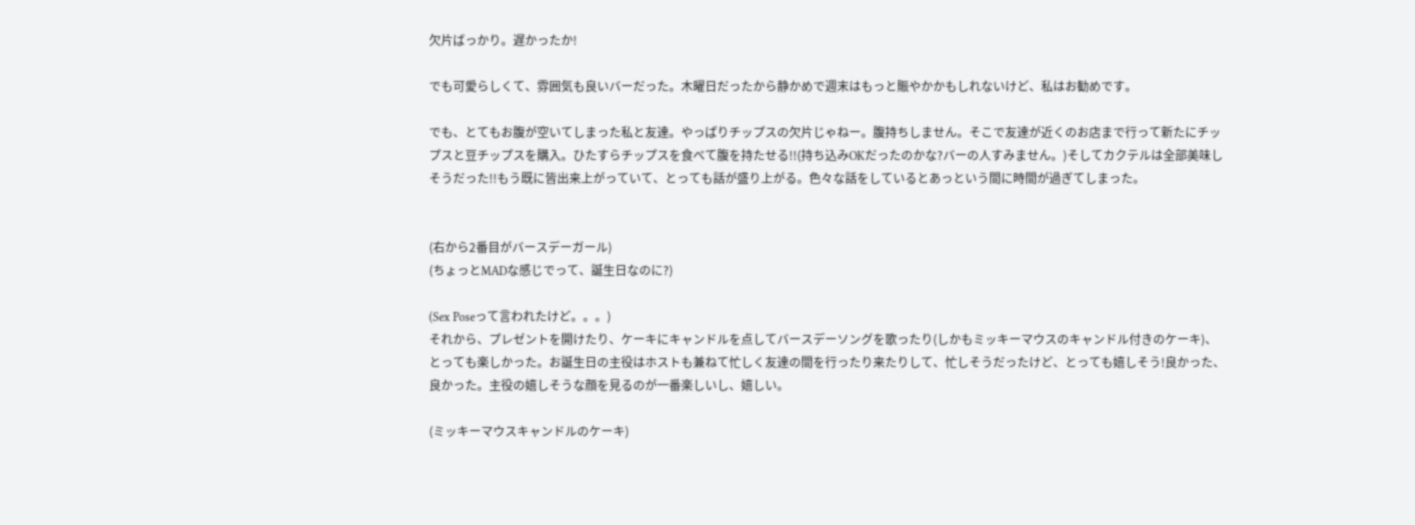欠片ばっかり。遅かったか!

でも可愛らしくて、雰囲気も良いバーだった。木曜日だったから静かめで週末はもっと賑やかかもしれないけど、私はお勧めです。

でも、とてもお腹が空いてしまった私と友達。やっぱりチップスの欠片じゃねー。腹持ちしません。そこで友達が近くのお店まで行って新たにチップスと豆チップスを購入。ひたすらチップスを食べて腹を持たせる!!(持ち込みOKだったのかな?バーの人すみません。)そしてカクテルは全部美味しそうだった!!もう既に皆出来上がっていて、とっても話が盛り上がる。色々な話をしているとあっという間に時間が過ぎてしまった。


(右から2番目がバースデーガール)
(ちょっとMADな感じでって、誕生日なのに?)

(Sex Poseって言われたけど。。。)
それから、プレゼントを開けたり、ケーキにキャンドルを点してバースデーソングを歌ったり(しかもミッキーマウスのキャンドル付きのケーキ)、とっても楽しかった。お誕生日の主役はホストも兼ねて忙しく友達の間を行ったり来たりして、忙しそうだったけど、とっても嬉しそう!良かった、良かった。主役の嬉しそうな顔を見るのが一番楽しいし、嬉しい。

(ミッキーマウスキャンドルのケーキ)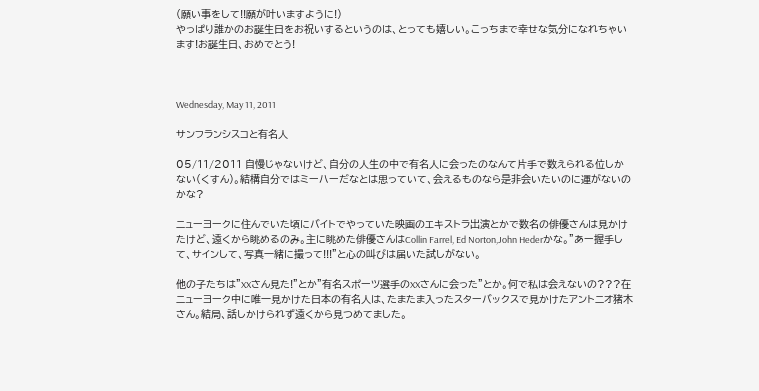(願い事をして!!願が叶いますように!)
やっぱり誰かのお誕生日をお祝いするというのは、とっても嬉しい。こっちまで幸せな気分になれちゃいます!お誕生日、おめでとう!



Wednesday, May 11, 2011

サンフランシスコと有名人

05/11/2011 自慢じゃないけど、自分の人生の中で有名人に会ったのなんて片手で数えられる位しかない(くすん)。結構自分ではミーハーだなとは思っていて、会えるものなら是非会いたいのに運がないのかな?

ニューヨークに住んでいた頃にバイトでやっていた映画のエキストラ出演とかで数名の俳優さんは見かけたけど、遠くから眺めるのみ。主に眺めた俳優さんはCollin Farrel, Ed Norton,John Hederかな。”あー握手して、サインして、写真一緒に撮って!!!”と心の叫びは届いた試しがない。

他の子たちは”XXさん見た!”とか”有名スポーツ選手のXXさんに会った”とか。何で私は会えないの???在ニューヨーク中に唯一見かけた日本の有名人は、たまたま入ったスターバックスで見かけたアントニオ猪木さん。結局、話しかけられず遠くから見つめてました。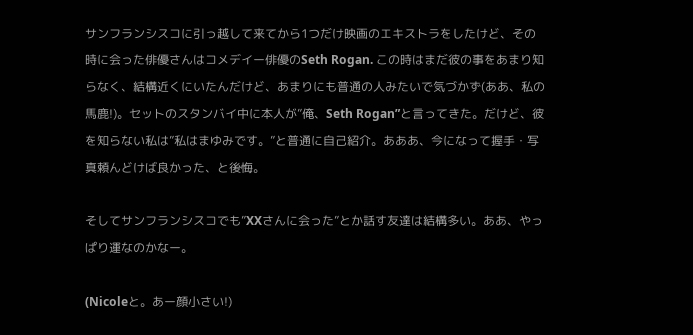サンフランシスコに引っ越して来てから1つだけ映画のエキストラをしたけど、その時に会った俳優さんはコメデイー俳優のSeth Rogan. この時はまだ彼の事をあまり知らなく、結構近くにいたんだけど、あまりにも普通の人みたいで気づかず(ああ、私の馬鹿!)。セットのスタンバイ中に本人が”俺、Seth Rogan”と言ってきた。だけど、彼を知らない私は”私はまゆみです。”と普通に自己紹介。あああ、今になって握手・写真頼んどけば良かった、と後悔。

そしてサンフランシスコでも”XXさんに会った”とか話す友達は結構多い。ああ、やっぱり運なのかなー。

(Nicoleと。あー顔小さい!)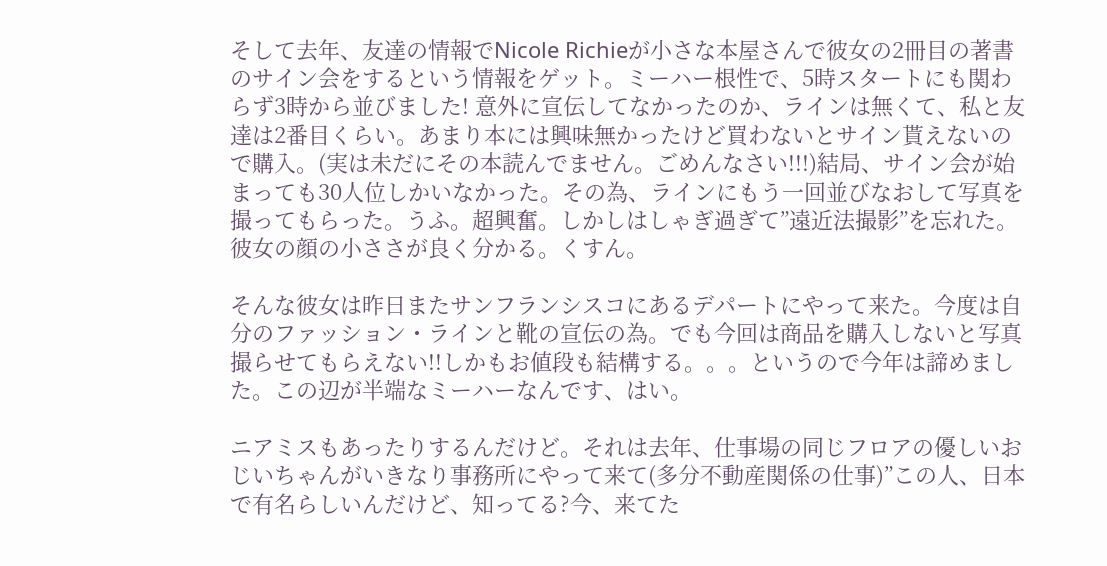そして去年、友達の情報でNicole Richieが小さな本屋さんで彼女の2冊目の著書のサイン会をするという情報をゲット。ミーハー根性で、5時スタートにも関わらず3時から並びました! 意外に宣伝してなかったのか、ラインは無くて、私と友達は2番目くらい。あまり本には興味無かったけど買わないとサイン貰えないので購入。(実は未だにその本読んでません。ごめんなさい!!!)結局、サイン会が始まっても30人位しかいなかった。その為、ラインにもう一回並びなおして写真を撮ってもらった。うふ。超興奮。しかしはしゃぎ過ぎて”遠近法撮影”を忘れた。彼女の顔の小ささが良く分かる。くすん。

そんな彼女は昨日またサンフランシスコにあるデパートにやって来た。今度は自分のファッション・ラインと靴の宣伝の為。でも今回は商品を購入しないと写真撮らせてもらえない!!しかもお値段も結構する。。。というので今年は諦めました。この辺が半端なミーハーなんです、はい。

ニアミスもあったりするんだけど。それは去年、仕事場の同じフロアの優しいおじいちゃんがいきなり事務所にやって来て(多分不動産関係の仕事)”この人、日本で有名らしいんだけど、知ってる?今、来てた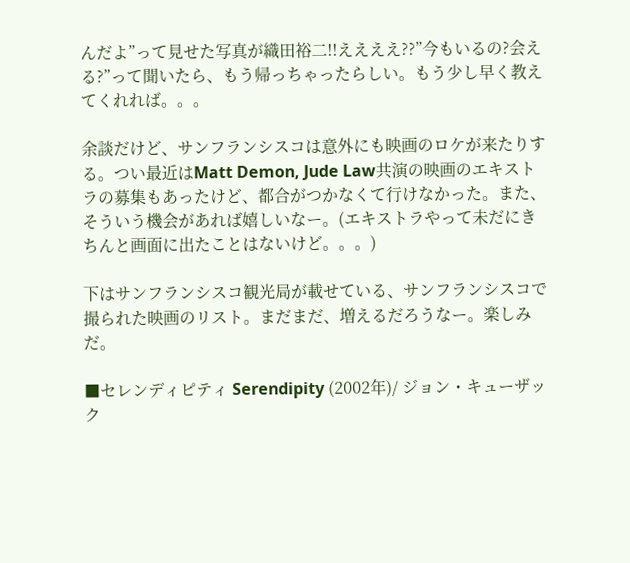んだよ”って見せた写真が織田裕二!!ええええ??”今もいるの?会える?”って聞いたら、もう帰っちゃったらしい。もう少し早く教えてくれれば。。。

余談だけど、サンフランシスコは意外にも映画のロケが来たりする。つい最近はMatt Demon, Jude Law共演の映画のエキストラの募集もあったけど、都合がつかなくて行けなかった。また、そういう機会があれば嬉しいなー。(エキストラやって未だにきちんと画面に出たことはないけど。。。)

下はサンフランシスコ観光局が載せている、サンフランシスコで撮られた映画のリスト。まだまだ、増えるだろうなー。楽しみだ。

■セレンディピティ Serendipity (2002年)/ ジョン・キューザック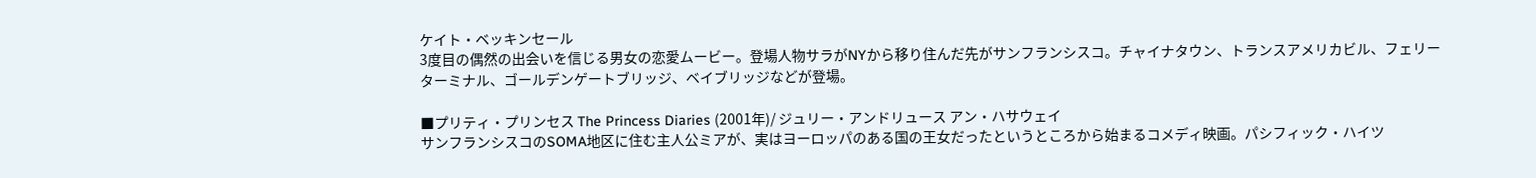ケイト・ベッキンセール
3度目の偶然の出会いを信じる男女の恋愛ムービー。登場人物サラがNYから移り住んだ先がサンフランシスコ。チャイナタウン、トランスアメリカビル、フェリーターミナル、ゴールデンゲートブリッジ、ベイブリッジなどが登場。

■プリティ・プリンセス The Princess Diaries (2001年)/ ジュリー・アンドリュース アン・ハサウェイ
サンフランシスコのSOMA地区に住む主人公ミアが、実はヨーロッパのある国の王女だったというところから始まるコメディ映画。パシフィック・ハイツ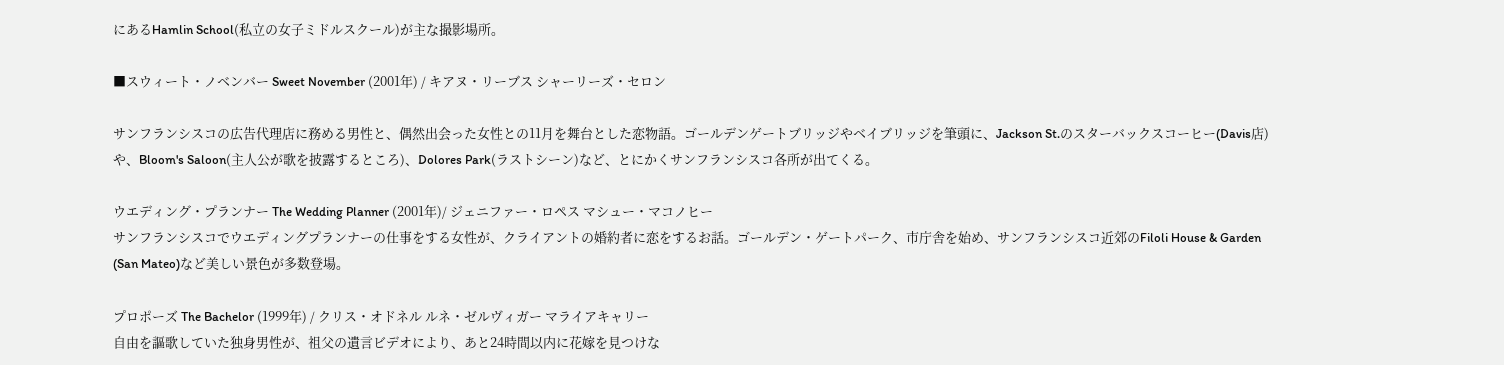にあるHamlin School(私立の女子ミドルスクール)が主な撮影場所。

■スウィート・ノベンバー Sweet November (2001年) / キアヌ・リーブス シャーリーズ・セロン

サンフランシスコの広告代理店に務める男性と、偶然出会った女性との11月を舞台とした恋物語。ゴールデンゲートブリッジやベイブリッジを筆頭に、Jackson St.のスターバックスコーヒー(Davis店)や、Bloom's Saloon(主人公が歌を披露するところ)、Dolores Park(ラストシーン)など、とにかくサンフランシスコ各所が出てくる。

ウエディング・プランナー The Wedding Planner (2001年)/ ジェニファー・ロペス マシュー・マコノヒー
サンフランシスコでウエディングプランナーの仕事をする女性が、クライアントの婚約者に恋をするお話。ゴールデン・ゲートパーク、市庁舎を始め、サンフランシスコ近郊のFiloli House & Garden (San Mateo)など美しい景色が多数登場。

プロポーズ The Bachelor (1999年) / クリス・オドネル ルネ・ゼルヴィガー マライアキャリー
自由を謳歌していた独身男性が、祖父の遺言ビデオにより、あと24時間以内に花嫁を見つけな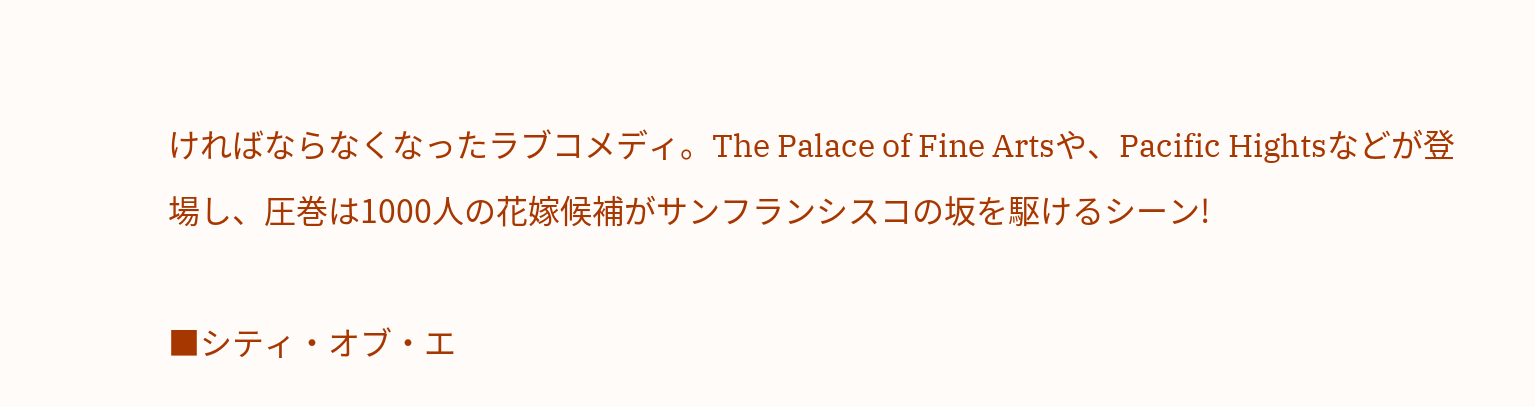ければならなくなったラブコメディ。The Palace of Fine Artsや、Pacific Hightsなどが登場し、圧巻は1000人の花嫁候補がサンフランシスコの坂を駆けるシーン!

■シティ・オブ・エ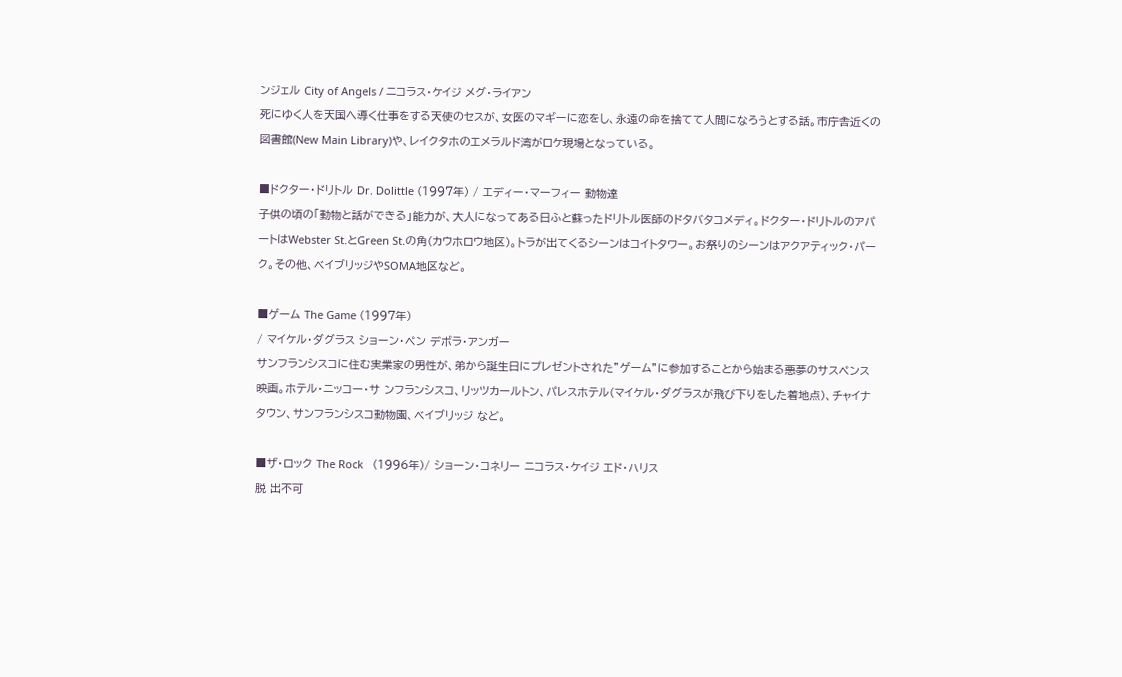ンジェル City of Angels / ニコラス・ケイジ メグ・ライアン
死にゆく人を天国へ導く仕事をする天使のセスが、女医のマギーに恋をし、永遠の命を捨てて人間になろうとする話。市庁舎近くの図書館(New Main Library)や、レイクタホのエメラルド湾がロケ現場となっている。

■ドクター・ドリトル Dr. Dolittle (1997年) / エディー・マーフィー 動物達
子供の頃の「動物と話ができる」能力が、大人になってある日ふと蘇ったドリトル医師のドタバタコメディ。ドクター・ドリトルのアパートはWebster St.とGreen St.の角(カウホロウ地区)。トラが出てくるシーンはコイトタワー。お祭りのシーンはアクアティック・パーク。その他、ベイブリッジやSOMA地区など。

■ゲーム The Game (1997年)
/ マイケル・ダグラス ショーン・ペン デボラ・アンガー
サンフランシスコに住む実業家の男性が、弟から誕生日にプレゼントされた”ゲーム”に参加することから始まる悪夢のサスペンス映画。ホテル・ニッコー・サ ンフランシスコ、リッツカールトン、パレスホテル(マイケル・ダグラスが飛び下りをした着地点)、チャイナタウン、サンフランシスコ動物園、ベイブリッジ など。

■ザ・ロック The Rock   (1996年)/ ショーン・コネリー ニコラス・ケイジ エド・ハリス
脱 出不可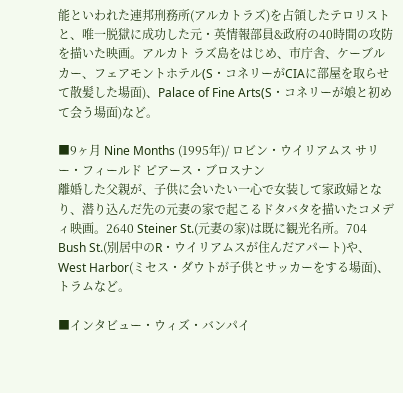能といわれた連邦刑務所(アルカトラズ)を占領したテロリストと、唯一脱獄に成功した元・英情報部員&政府の40時間の攻防を描いた映画。アルカト ラズ島をはじめ、市庁舎、ケーブルカー、フェアモントホテル(S・コネリーがCIAに部屋を取らせて散髪した場面)、Palace of Fine Arts(S・コネリーが娘と初めて会う場面)など。

■9ヶ月 Nine Months (1995年)/ ロビン・ウイリアムス サリー・フィールド ピアース・ブロスナン
離婚した父親が、子供に会いたい一心で女装して家政婦となり、潜り込んだ先の元妻の家で起こるドタバタを描いたコメディ映画。2640 Steiner St.(元妻の家)は既に観光名所。704 Bush St.(別居中のR・ウイリアムスが住んだアパート)や、West Harbor(ミセス・ダウトが子供とサッカーをする場面)、トラムなど。

■インタビュー・ウィズ・バンパイ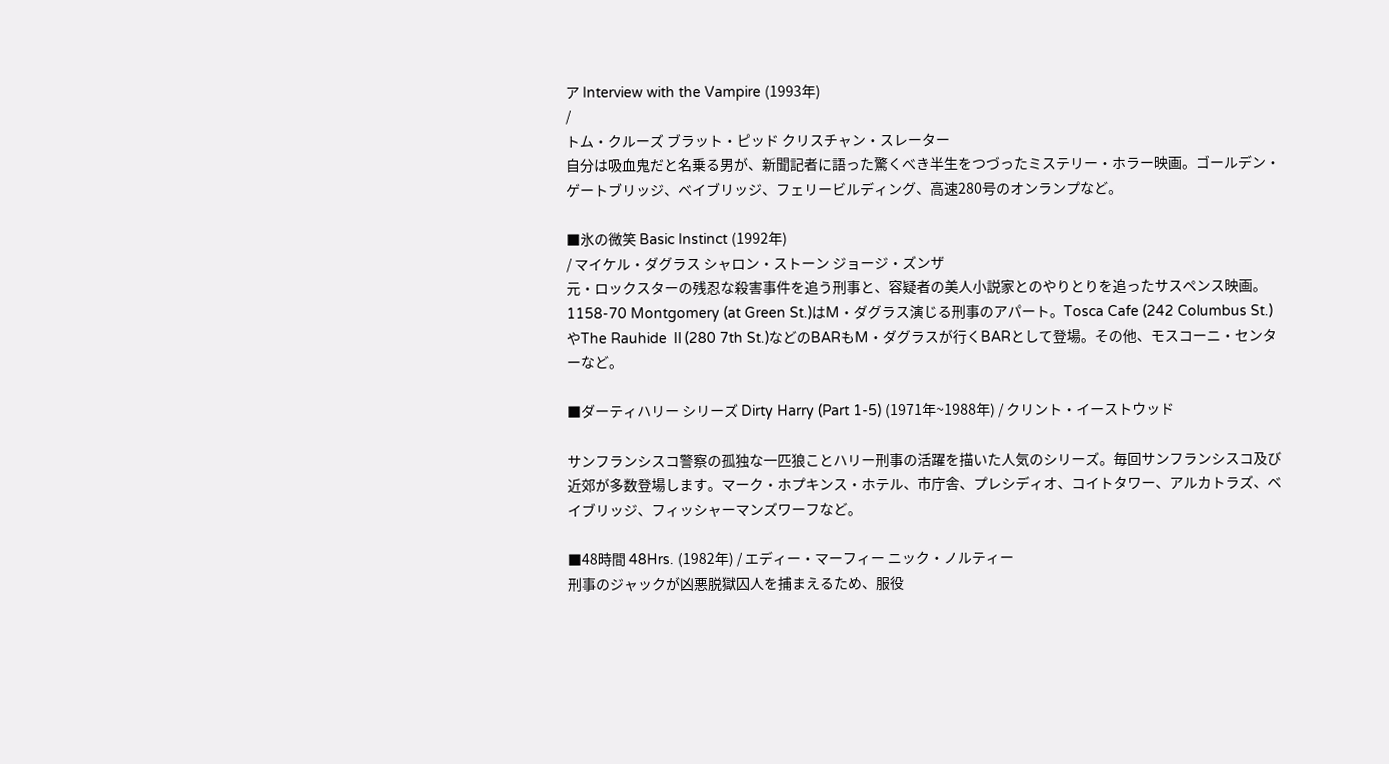ア Interview with the Vampire (1993年)
/
トム・クルーズ ブラット・ピッド クリスチャン・スレーター
自分は吸血鬼だと名乗る男が、新聞記者に語った驚くべき半生をつづったミステリー・ホラー映画。ゴールデン・ゲートブリッジ、ベイブリッジ、フェリービルディング、高速280号のオンランプなど。

■氷の微笑 Basic Instinct (1992年)
/ マイケル・ダグラス シャロン・ストーン ジョージ・ズンザ
元・ロックスターの残忍な殺害事件を追う刑事と、容疑者の美人小説家とのやりとりを追ったサスペンス映画。1158-70 Montgomery (at Green St.)はM・ダグラス演じる刑事のアパート。Tosca Cafe (242 Columbus St.)やThe Rauhide Ⅱ(280 7th St.)などのBARもM・ダグラスが行くBARとして登場。その他、モスコーニ・センターなど。

■ダーティハリー シリーズ Dirty Harry (Part 1-5) (1971年~1988年) / クリント・イーストウッド

サンフランシスコ警察の孤独な一匹狼ことハリー刑事の活躍を描いた人気のシリーズ。毎回サンフランシスコ及び近郊が多数登場します。マーク・ホプキンス・ホテル、市庁舎、プレシディオ、コイトタワー、アルカトラズ、ベイブリッジ、フィッシャーマンズワーフなど。

■48時間 48Hrs. (1982年) / エディー・マーフィー ニック・ノルティー
刑事のジャックが凶悪脱獄囚人を捕まえるため、服役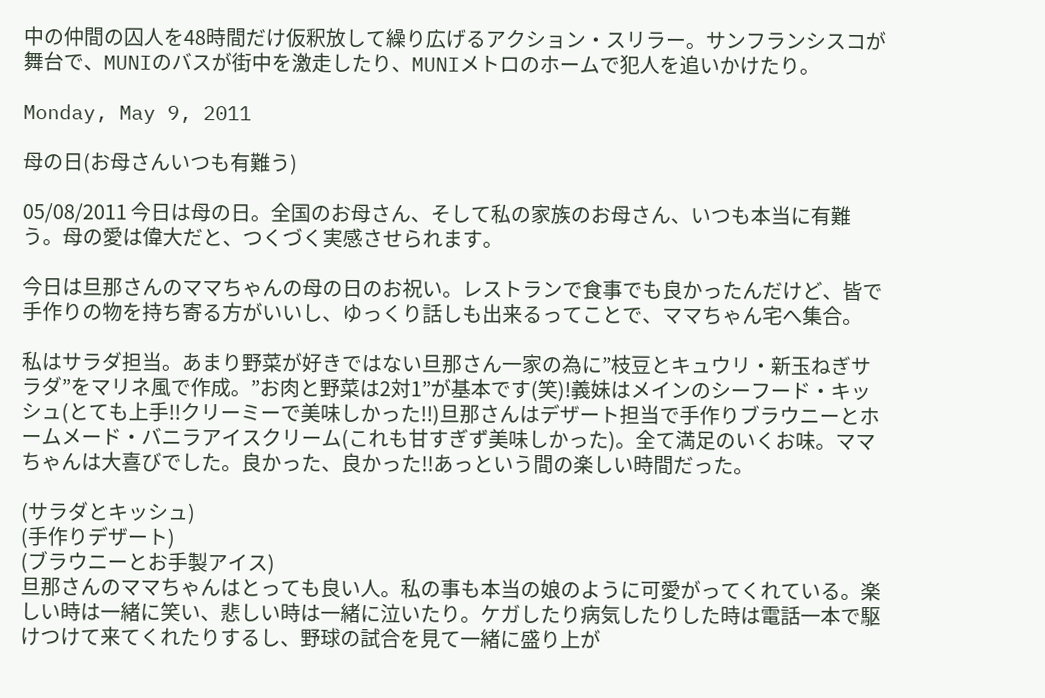中の仲間の囚人を48時間だけ仮釈放して繰り広げるアクション・スリラー。サンフランシスコが舞台で、MUNIのバスが街中を激走したり、MUNIメトロのホームで犯人を追いかけたり。

Monday, May 9, 2011

母の日(お母さんいつも有難う)

05/08/2011 今日は母の日。全国のお母さん、そして私の家族のお母さん、いつも本当に有難う。母の愛は偉大だと、つくづく実感させられます。

今日は旦那さんのママちゃんの母の日のお祝い。レストランで食事でも良かったんだけど、皆で手作りの物を持ち寄る方がいいし、ゆっくり話しも出来るってことで、ママちゃん宅へ集合。

私はサラダ担当。あまり野菜が好きではない旦那さん一家の為に”枝豆とキュウリ・新玉ねぎサラダ”をマリネ風で作成。”お肉と野菜は2対1”が基本です(笑)!義妹はメインのシーフード・キッシュ(とても上手!!クリーミーで美味しかった!!)旦那さんはデザート担当で手作りブラウニーとホームメード・バニラアイスクリーム(これも甘すぎず美味しかった)。全て満足のいくお味。ママちゃんは大喜びでした。良かった、良かった!!あっという間の楽しい時間だった。

(サラダとキッシュ)
(手作りデザート)
(ブラウニーとお手製アイス)
旦那さんのママちゃんはとっても良い人。私の事も本当の娘のように可愛がってくれている。楽しい時は一緒に笑い、悲しい時は一緒に泣いたり。ケガしたり病気したりした時は電話一本で駆けつけて来てくれたりするし、野球の試合を見て一緒に盛り上が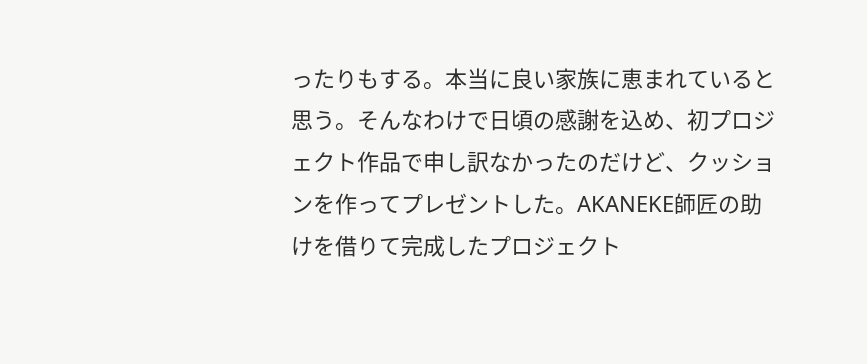ったりもする。本当に良い家族に恵まれていると思う。そんなわけで日頃の感謝を込め、初プロジェクト作品で申し訳なかったのだけど、クッションを作ってプレゼントした。AKANEKE師匠の助けを借りて完成したプロジェクト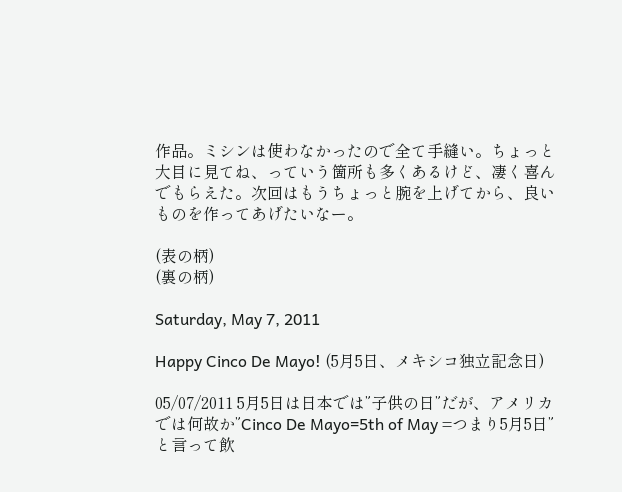作品。ミシンは使わなかったので全て手縫い。ちょっと大目に見てね、っていう箇所も多くあるけど、凄く喜んでもらえた。次回はもうちょっと腕を上げてから、良いものを作ってあげたいなー。

(表の柄)
(裏の柄)

Saturday, May 7, 2011

Happy Cinco De Mayo! (5月5日、メキシコ独立記念日)

05/07/2011 5月5日は日本では”子供の日”だが、アメリカでは何故か”Cinco De Mayo=5th of May =つまり5月5日”と言って飲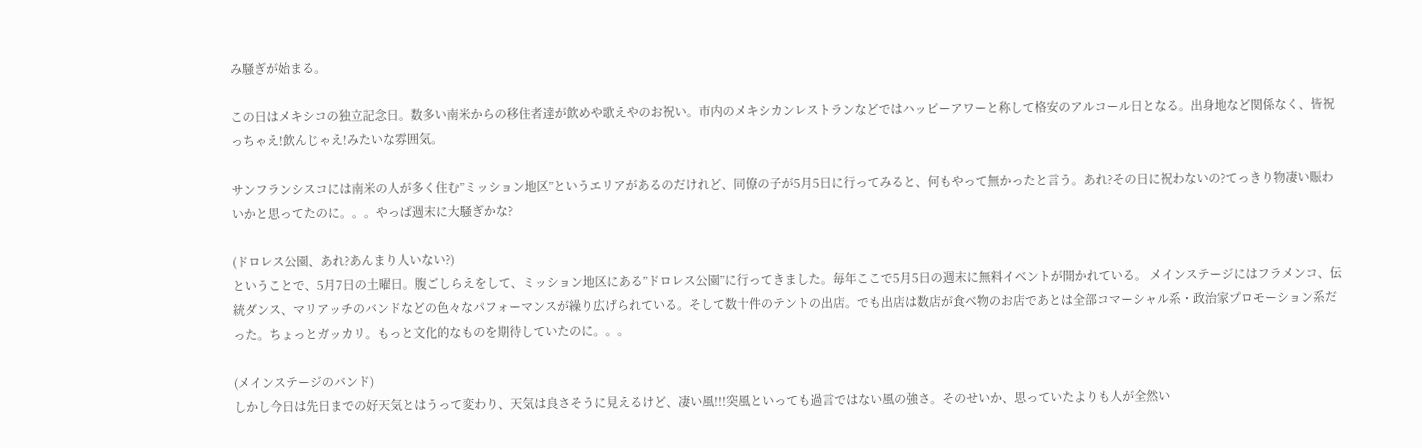み騒ぎが始まる。

この日はメキシコの独立記念日。数多い南米からの移住者達が飲めや歌えやのお祝い。市内のメキシカンレストランなどではハッピーアワーと称して格安のアルコール日となる。出身地など関係なく、皆祝っちゃえ!飲んじゃえ!みたいな雰囲気。

サンフランシスコには南米の人が多く住む”ミッション地区”というエリアがあるのだけれど、同僚の子が5月5日に行ってみると、何もやって無かったと言う。あれ?その日に祝わないの?てっきり物凄い賑わいかと思ってたのに。。。やっぱ週末に大騒ぎかな?

(ドロレス公園、あれ?あんまり人いない?)
ということで、5月7日の土曜日。腹ごしらえをして、ミッション地区にある”ドロレス公園”に行ってきました。毎年ここで5月5日の週末に無料イベントが開かれている。 メインステージにはフラメンコ、伝統ダンス、マリアッチのバンドなどの色々なパフォーマンスが繰り広げられている。そして数十件のテントの出店。でも出店は数店が食べ物のお店であとは全部コマーシャル系・政治家プロモーション系だった。ちょっとガッカリ。もっと文化的なものを期待していたのに。。。

(メインステージのバンド)
しかし今日は先日までの好天気とはうって変わり、天気は良さそうに見えるけど、凄い風!!!突風といっても過言ではない風の強さ。そのせいか、思っていたよりも人が全然い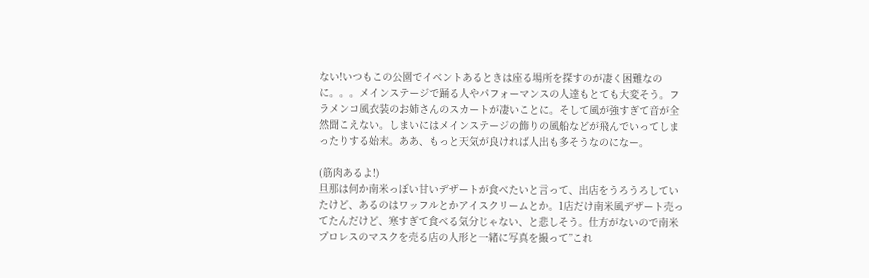ない!いつもこの公園でイベントあるときは座る場所を探すのが凄く困難なのに。。。メインステージで踊る人やパフォーマンスの人達もとても大変そう。フラメンコ風衣装のお姉さんのスカートが凄いことに。そして風が強すぎて音が全然聞こえない。しまいにはメインステージの飾りの風船などが飛んでいってしまったりする始末。ああ、もっと天気が良ければ人出も多そうなのになー。

(筋肉あるよ!)
旦那は何か南米っぽい甘いデザートが食べたいと言って、出店をうろうろしていたけど、あるのはワッフルとかアイスクリームとか。1店だけ南米風デザート売ってたんだけど、寒すぎて食べる気分じゃない、と悲しそう。仕方がないので南米プロレスのマスクを売る店の人形と一緒に写真を撮って”これ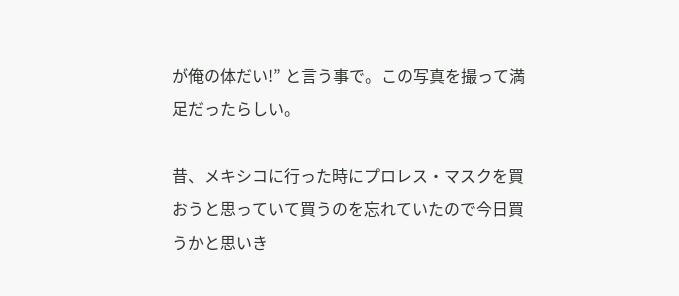が俺の体だい!” と言う事で。この写真を撮って満足だったらしい。

昔、メキシコに行った時にプロレス・マスクを買おうと思っていて買うのを忘れていたので今日買うかと思いき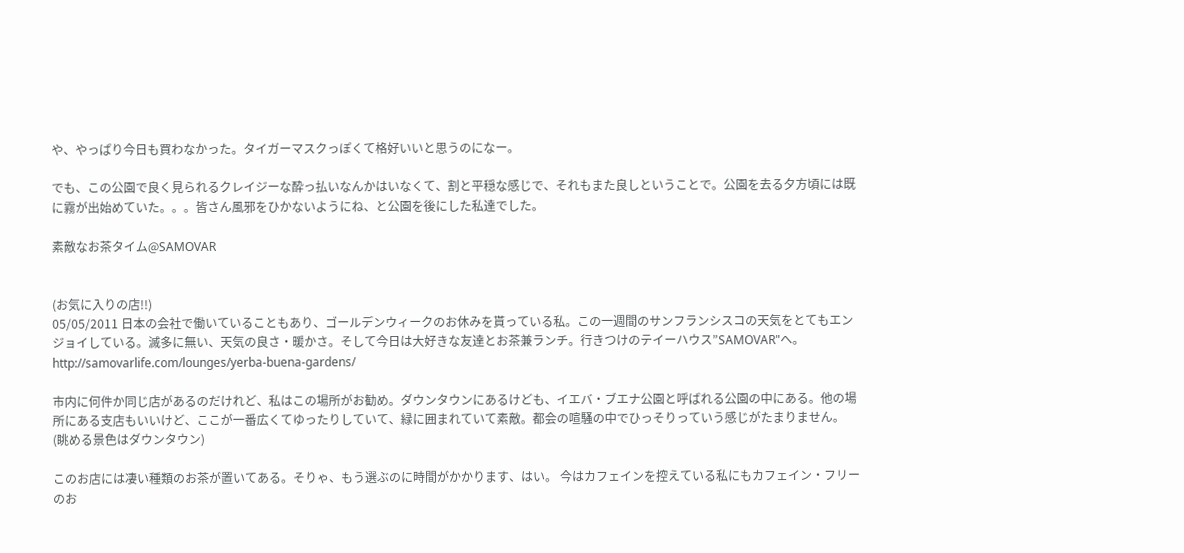や、やっぱり今日も買わなかった。タイガーマスクっぽくて格好いいと思うのになー。

でも、この公園で良く見られるクレイジーな酔っ払いなんかはいなくて、割と平穏な感じで、それもまた良しということで。公園を去る夕方頃には既に霧が出始めていた。。。皆さん風邪をひかないようにね、と公園を後にした私達でした。

素敵なお茶タイム@SAMOVAR


(お気に入りの店!!)
05/05/2011 日本の会社で働いていることもあり、ゴールデンウィークのお休みを貰っている私。この一週間のサンフランシスコの天気をとてもエンジョイしている。滅多に無い、天気の良さ・暖かさ。そして今日は大好きな友達とお茶兼ランチ。行きつけのテイーハウス”SAMOVAR"へ。
http://samovarlife.com/lounges/yerba-buena-gardens/

市内に何件か同じ店があるのだけれど、私はこの場所がお勧め。ダウンタウンにあるけども、イエバ・ブエナ公園と呼ばれる公園の中にある。他の場所にある支店もいいけど、ここが一番広くてゆったりしていて、緑に囲まれていて素敵。都会の喧騒の中でひっそりっていう感じがたまりません。
(眺める景色はダウンタウン)

このお店には凄い種類のお茶が置いてある。そりゃ、もう選ぶのに時間がかかります、はい。 今はカフェインを控えている私にもカフェイン・フリーのお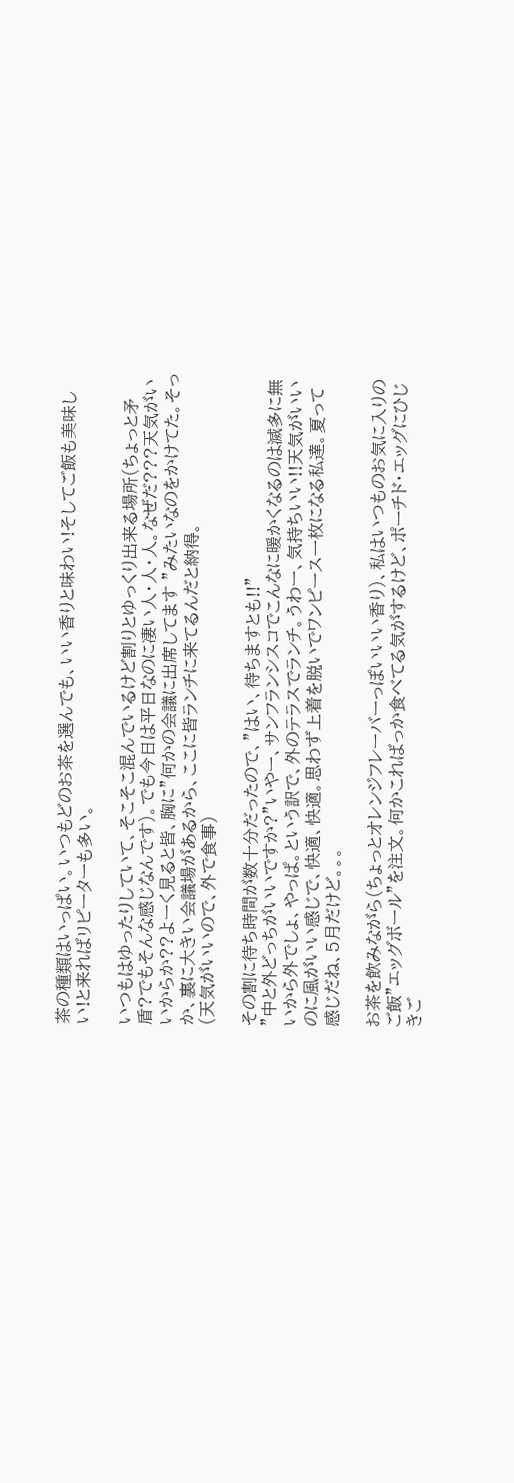茶の種類はいっぱい。いつもどのお茶を選んでも、いい香りと味わい!そしてご飯も美味しい!と来ればリピーターも多い。

いつもはゆったりしていて、そこそこ混んでいるけど割りとゆっくり出来る場所(ちょっと矛盾?でもそんな感じなんです)。でも今日は平日なのに凄い人・人・人。なぜだ???天気がいいからか??よーく見ると皆、胸に”何かの会議に出席してます ”みたいなのをかけてた。そっか、裏に大きい会議場があるから、ここに皆ランチに来てるんだと納得。
(天気がいいので、外で食事)

その割に待ち時間が数十分だったので、”はい、待ちますとも!!”
”中と外どっちがいいですか?”いやー、サンフランシスコでこんなに暖かくなるのは滅多に無いから外でしょ、やっぱ。という訳で、外のテラスでランチ。うわー、気持ちいい!!天気がいいのに風がいい感じで、快適、快適。思わず上着を脱いでワンピース一枚になる私達。夏って感じだね、5月だけど。。。

お茶を飲みながら(ちょっとオレンジフレーバーっぽいいい香り)、私はいつものお気に入りのご飯”エッグボール”を注文。何かこればっか食べてる気がするけど、ポーチド・エッグにひじきご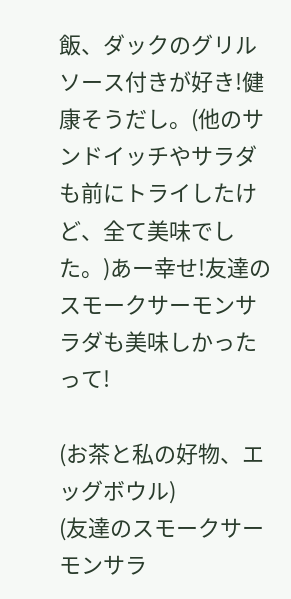飯、ダックのグリルソース付きが好き!健康そうだし。(他のサンドイッチやサラダも前にトライしたけど、全て美味でした。)あー幸せ!友達のスモークサーモンサラダも美味しかったって!

(お茶と私の好物、エッグボウル)
(友達のスモークサーモンサラ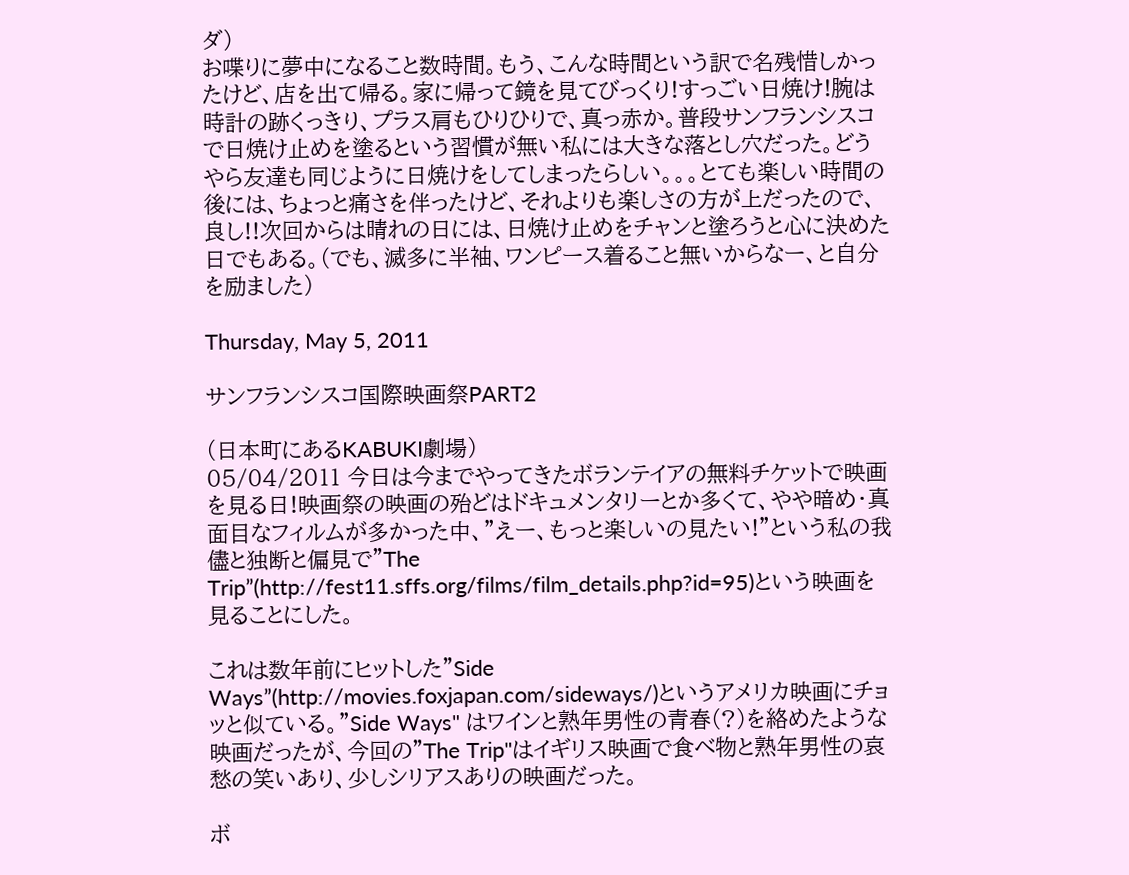ダ)
お喋りに夢中になること数時間。もう、こんな時間という訳で名残惜しかったけど、店を出て帰る。家に帰って鏡を見てびっくり!すっごい日焼け!腕は時計の跡くっきり、プラス肩もひりひりで、真っ赤か。普段サンフランシスコで日焼け止めを塗るという習慣が無い私には大きな落とし穴だった。どうやら友達も同じように日焼けをしてしまったらしい。。。とても楽しい時間の後には、ちょっと痛さを伴ったけど、それよりも楽しさの方が上だったので、良し!!次回からは晴れの日には、日焼け止めをチャンと塗ろうと心に決めた日でもある。(でも、滅多に半袖、ワンピース着ること無いからなー、と自分を励ました)

Thursday, May 5, 2011

サンフランシスコ国際映画祭PART2

(日本町にあるKABUKI劇場)
05/04/2011 今日は今までやってきたボランテイアの無料チケットで映画を見る日!映画祭の映画の殆どはドキュメンタリーとか多くて、やや暗め・真面目なフィルムが多かった中、”えー、もっと楽しいの見たい!”という私の我儘と独断と偏見で”The Trip”(http://fest11.sffs.org/films/film_details.php?id=95)という映画を見ることにした。

これは数年前にヒットした”Side Ways”(http://movies.foxjapan.com/sideways/)というアメリカ映画にチョッと似ている。"Side Ways" はワインと熟年男性の青春(?)を絡めたような映画だったが、今回の”The Trip"はイギリス映画で食べ物と熟年男性の哀愁の笑いあり、少しシリアスありの映画だった。

ボ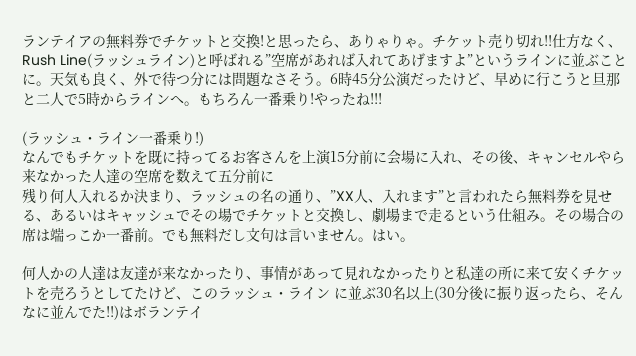ランテイアの無料券でチケットと交換!と思ったら、ありゃりゃ。チケット売り切れ!!仕方なく、Rush Line(ラッシュライン)と呼ばれる”空席があれば入れてあげますよ”というラインに並ぶことに。天気も良く、外で待つ分には問題なさそう。6時45分公演だったけど、早めに行こうと旦那と二人で5時からラインへ。もちろん一番乗り!やったね!!!

(ラッシュ・ライン一番乗り!)
なんでもチケットを既に持ってるお客さんを上演15分前に会場に入れ、その後、キャンセルやら来なかった人達の空席を数えて五分前に
残り何人入れるか決まり、ラッシュの名の通り、”XX人、入れます”と言われたら無料券を見せる、あるいはキャッシュでその場でチケットと交換し、劇場まで走るという仕組み。その場合の席は端っこか一番前。でも無料だし文句は言いません。はい。

何人かの人達は友達が来なかったり、事情があって見れなかったりと私達の所に来て安くチケットを売ろうとしてたけど、このラッシュ・ライン に並ぶ30名以上(30分後に振り返ったら、そんなに並んでた!!)はボランテイ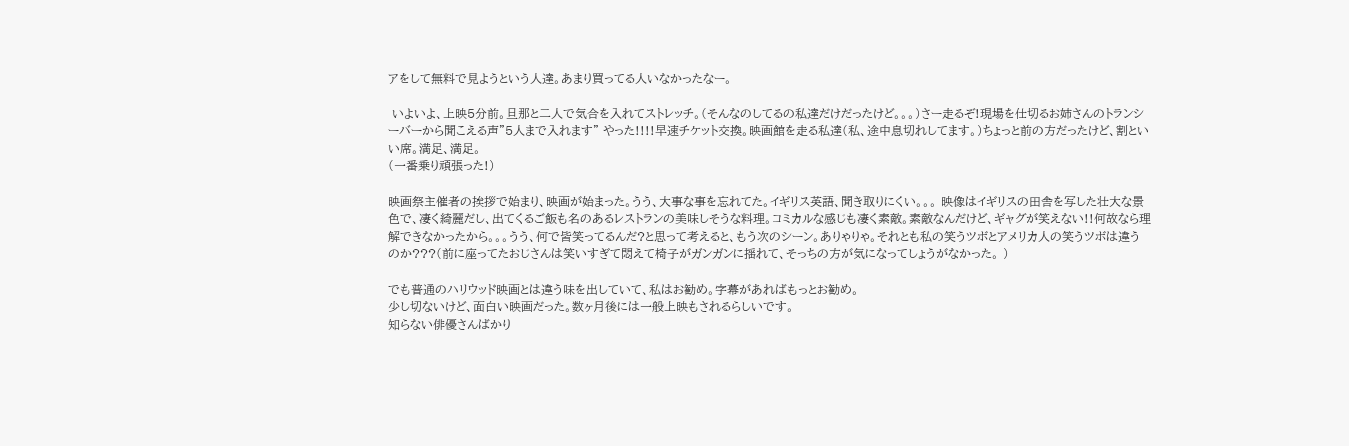アをして無料で見ようという人達。あまり買ってる人いなかったなー。

 いよいよ、上映5分前。旦那と二人で気合を入れてストレッチ。(そんなのしてるの私達だけだったけど。。。)さー走るぞ!現場を仕切るお姉さんのトランシーバーから聞こえる声”5人まで入れます” やった!!!!早速チケット交換。映画館を走る私達(私、途中息切れしてます。)ちょっと前の方だったけど、割といい席。満足、満足。
(一番乗り頑張った!)

映画祭主催者の挨拶で始まり、映画が始まった。うう、大事な事を忘れてた。イギリス英語、聞き取りにくい。。。 映像はイギリスの田舎を写した壮大な景色で、凄く綺麗だし、出てくるご飯も名のあるレストランの美味しそうな料理。コミカルな感じも凄く素敵。素敵なんだけど、ギャグが笑えない!!何故なら理解できなかったから。。。うう、何で皆笑ってるんだ?と思って考えると、もう次のシーン。ありゃりゃ。それとも私の笑うツボとアメリカ人の笑うツボは違うのか???(前に座ってたおじさんは笑いすぎて悶えて椅子がガンガンに揺れて、そっちの方が気になってしょうがなかった。 )

でも普通のハリウッド映画とは違う味を出していて、私はお勧め。字幕があればもっとお勧め。
少し切ないけど、面白い映画だった。数ヶ月後には一般上映もされるらしいです。
知らない俳優さんばかり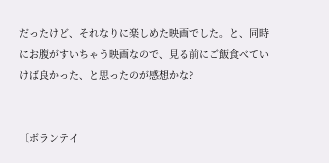だったけど、それなりに楽しめた映画でした。と、同時にお腹がすいちゃう映画なので、見る前にご飯食べていけば良かった、と思ったのが感想かな?


〔ボランテイ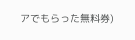アでもらった無料券)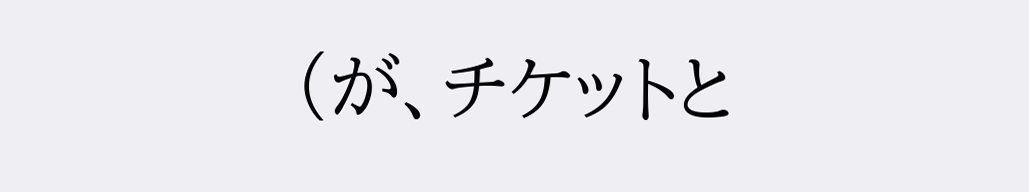(が、チケットと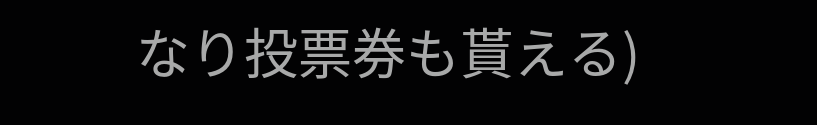なり投票券も貰える)